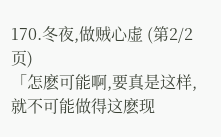170.冬夜,做贼心虚 (第2/2页)
「怎麽可能啊,要真是这样,就不可能做得这麽现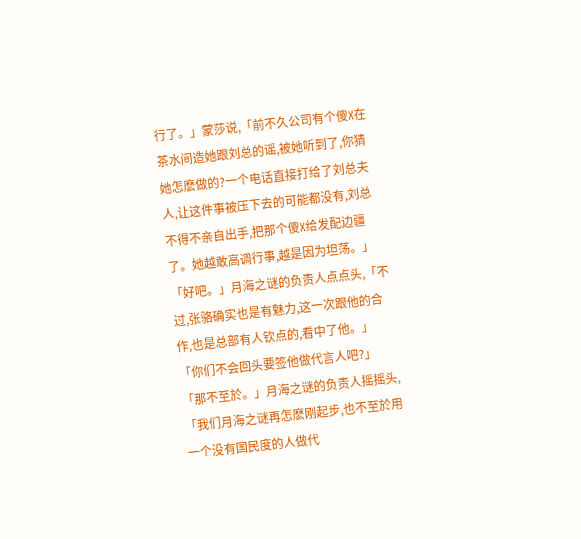行了。」蒙莎说,「前不久公司有个傻X在茶水间造她跟刘总的谣,被她听到了,你猜她怎麽做的?一个电话直接打给了刘总夫人,让这件事被压下去的可能都没有,刘总不得不亲自出手,把那个傻X给发配边疆了。她越敢高调行事,越是因为坦荡。」「好吧。」月海之谜的负责人点点头,「不过,张骆确实也是有魅力,这一次跟他的合作,也是总部有人钦点的,看中了他。」
「你们不会回头要签他做代言人吧?」
「那不至於。」月海之谜的负责人摇摇头,「我们月海之谜再怎麽刚起步,也不至於用一个没有国民度的人做代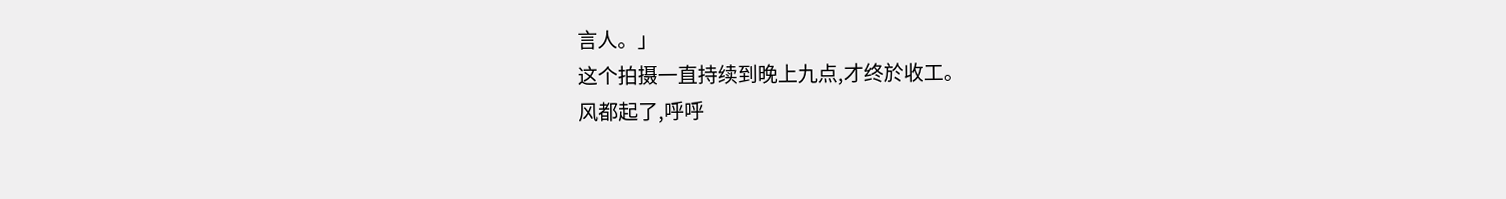言人。」
这个拍摄一直持续到晚上九点,才终於收工。
风都起了,呼呼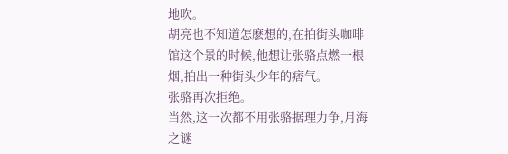地吹。
胡亮也不知道怎麽想的,在拍街头咖啡馆这个景的时候,他想让张骆点燃一根烟,拍出一种街头少年的痞气。
张骆再次拒绝。
当然,这一次都不用张骆据理力争,月海之谜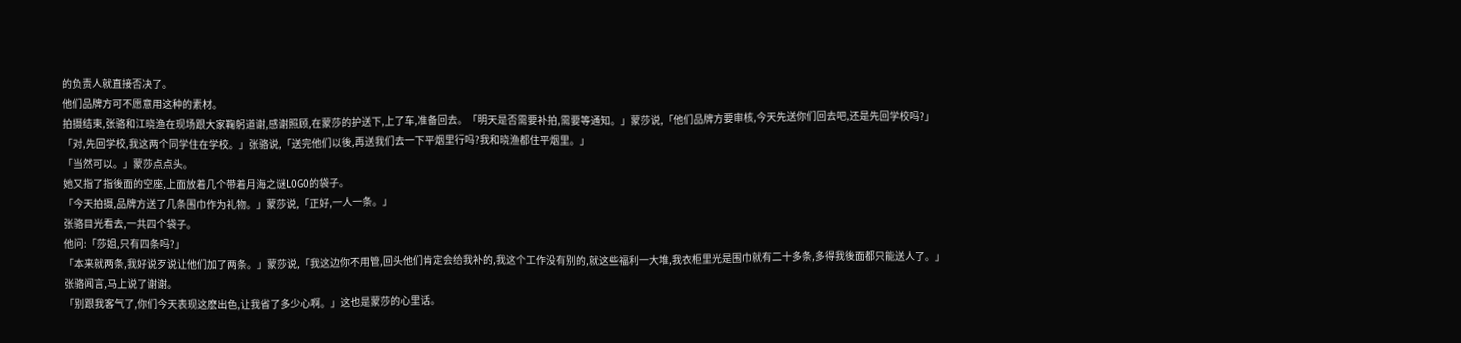的负责人就直接否决了。
他们品牌方可不愿意用这种的素材。
拍摄结束,张骆和江晓渔在现场跟大家鞠躬道谢,感谢照顾,在蒙莎的护送下,上了车,准备回去。「明天是否需要补拍,需要等通知。」蒙莎说,「他们品牌方要审核,今天先送你们回去吧,还是先回学校吗?」
「对,先回学校,我这两个同学住在学校。」张骆说,「送完他们以後,再送我们去一下平烟里行吗?我和晓渔都住平烟里。」
「当然可以。」蒙莎点点头。
她又指了指後面的空座,上面放着几个带着月海之谜L0G0的袋子。
「今天拍摄,品牌方送了几条围巾作为礼物。」蒙莎说,「正好,一人一条。」
张骆目光看去,一共四个袋子。
他问:「莎姐,只有四条吗?」
「本来就两条,我好说歹说让他们加了两条。」蒙莎说,「我这边你不用管,回头他们肯定会给我补的,我这个工作没有别的,就这些福利一大堆,我衣柜里光是围巾就有二十多条,多得我後面都只能送人了。」
张骆闻言,马上说了谢谢。
「别跟我客气了,你们今天表现这麽出色,让我省了多少心啊。」这也是蒙莎的心里话。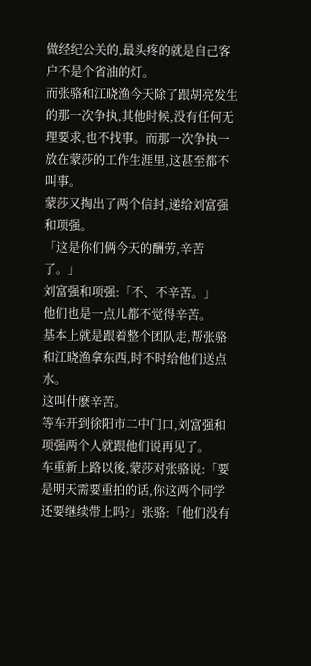做经纪公关的,最头疼的就是自己客户不是个省油的灯。
而张骆和江晓渔今天除了跟胡亮发生的那一次争执,其他时候,没有任何无理要求,也不找事。而那一次争执一
放在蒙莎的工作生涯里,这甚至都不叫事。
蒙莎又掏出了两个信封,递给刘富强和项强。
「这是你们俩今天的酬劳,辛苦了。」
刘富强和项强:「不、不辛苦。」
他们也是一点儿都不觉得辛苦。
基本上就是跟着整个团队走,帮张骆和江晓渔拿东西,时不时给他们送点水。
这叫什麽辛苦。
等车开到徐阳市二中门口,刘富强和项强两个人就跟他们说再见了。
车重新上路以後,蒙莎对张骆说:「要是明天需要重拍的话,你这两个同学还要继续带上吗?」张骆:「他们没有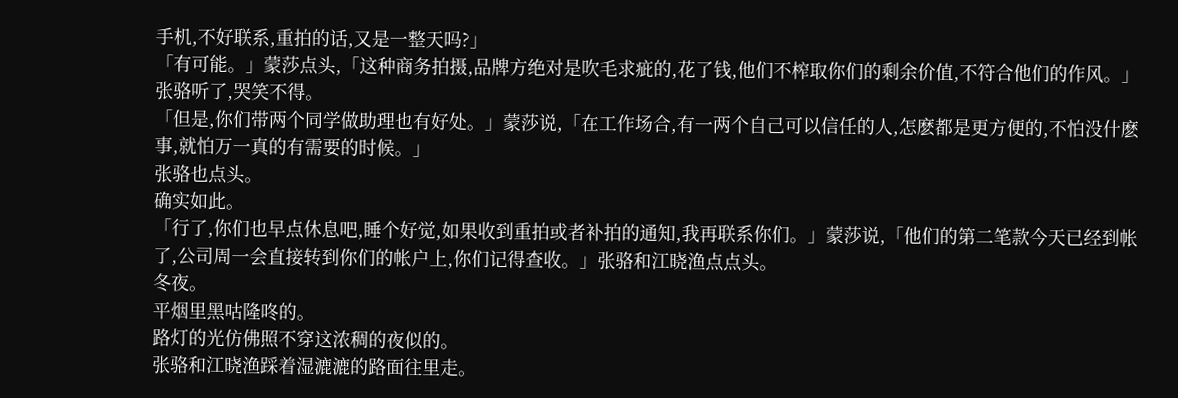手机,不好联系,重拍的话,又是一整天吗?」
「有可能。」蒙莎点头,「这种商务拍摄,品牌方绝对是吹毛求疵的,花了钱,他们不榨取你们的剩余价值,不符合他们的作风。」
张骆听了,哭笑不得。
「但是,你们带两个同学做助理也有好处。」蒙莎说,「在工作场合,有一两个自己可以信任的人,怎麽都是更方便的,不怕没什麽事,就怕万一真的有需要的时候。」
张骆也点头。
确实如此。
「行了,你们也早点休息吧,睡个好觉,如果收到重拍或者补拍的通知,我再联系你们。」蒙莎说,「他们的第二笔款今天已经到帐了,公司周一会直接转到你们的帐户上,你们记得查收。」张骆和江晓渔点点头。
冬夜。
平烟里黑咕隆咚的。
路灯的光仿佛照不穿这浓稠的夜似的。
张骆和江晓渔踩着湿漉漉的路面往里走。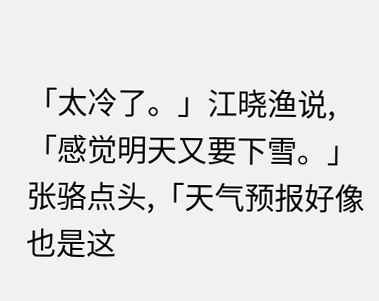「太冷了。」江晓渔说,「感觉明天又要下雪。」
张骆点头,「天气预报好像也是这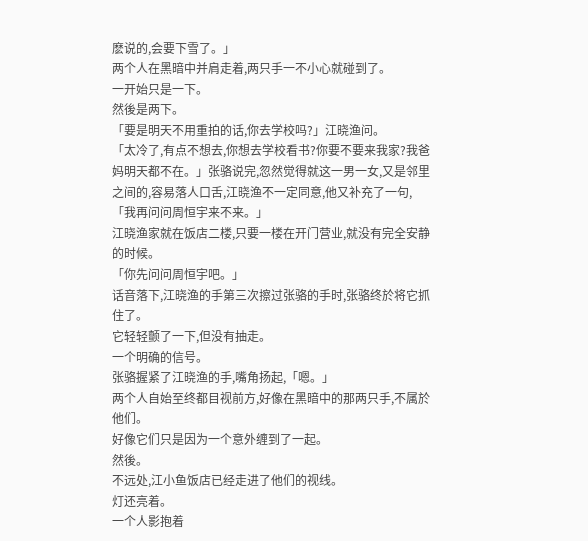麽说的,会要下雪了。」
两个人在黑暗中并肩走着,两只手一不小心就碰到了。
一开始只是一下。
然後是两下。
「要是明天不用重拍的话,你去学校吗?」江晓渔问。
「太冷了,有点不想去,你想去学校看书?你要不要来我家?我爸妈明天都不在。」张骆说完,忽然觉得就这一男一女,又是邻里之间的,容易落人口舌,江晓渔不一定同意,他又补充了一句,「我再问问周恒宇来不来。」
江晓渔家就在饭店二楼,只要一楼在开门营业,就没有完全安静的时候。
「你先问问周恒宇吧。」
话音落下,江晓渔的手第三次擦过张骆的手时,张骆终於将它抓住了。
它轻轻颤了一下,但没有抽走。
一个明确的信号。
张骆握紧了江晓渔的手,嘴角扬起,「嗯。」
两个人自始至终都目视前方,好像在黑暗中的那两只手,不属於他们。
好像它们只是因为一个意外缠到了一起。
然後。
不远处,江小鱼饭店已经走进了他们的视线。
灯还亮着。
一个人影抱着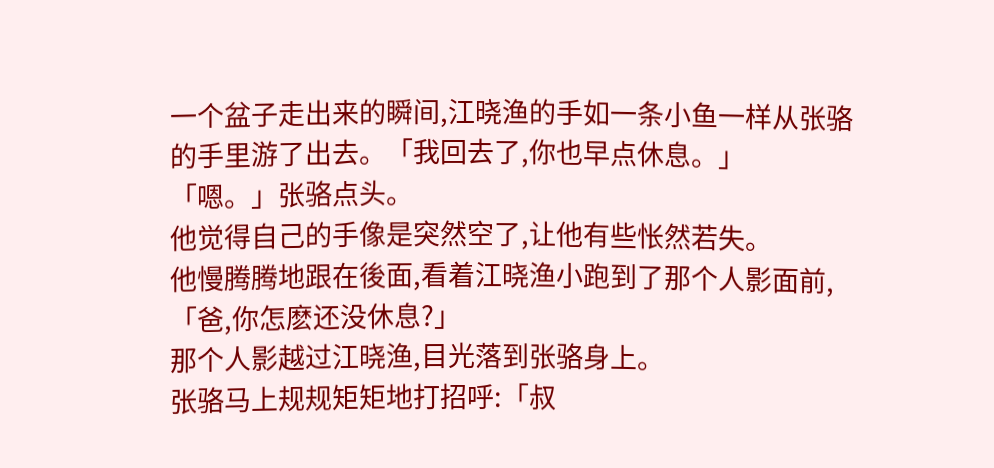一个盆子走出来的瞬间,江晓渔的手如一条小鱼一样从张骆的手里游了出去。「我回去了,你也早点休息。」
「嗯。」张骆点头。
他觉得自己的手像是突然空了,让他有些怅然若失。
他慢腾腾地跟在後面,看着江晓渔小跑到了那个人影面前,「爸,你怎麽还没休息?」
那个人影越过江晓渔,目光落到张骆身上。
张骆马上规规矩矩地打招呼:「叔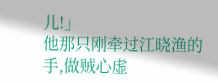儿!」
他那只刚牵过江晓渔的手,做贼心虚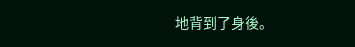地背到了身後。